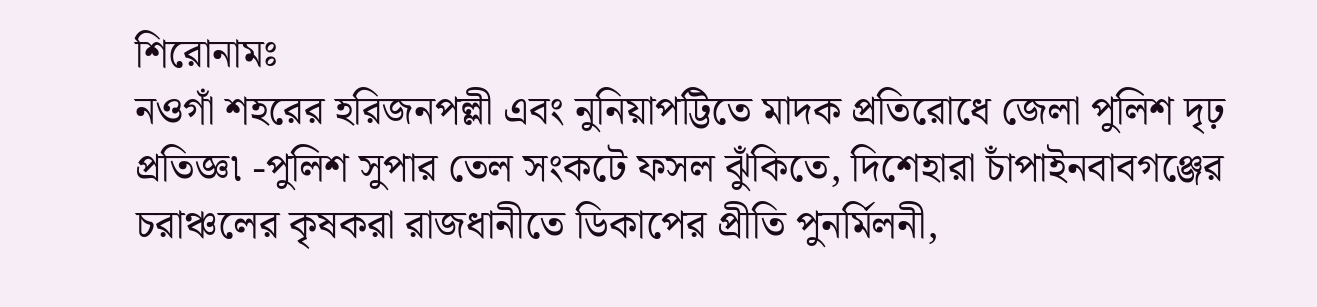শিরোনামঃ
নওগাঁ শহরের হরিজনপল্লী এবং নুনিয়াপট্টিতে মাদক প্রতিরোধে জেলা পুলিশ দৃঢ় প্রতিজ্ঞ৷ -পুলিশ সুপার তেল সংকটে ফসল ঝুঁকিতে, দিশেহারা চাঁপাইনবাবগঞ্জের চরাঞ্চলের কৃষকরা রাজধানীতে ডিকাপের প্রীতি পুনর্মিলনী,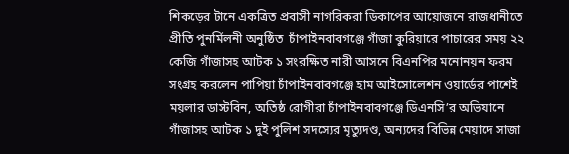শিকড়ের টানে একত্রিত প্রবাসী নাগরিকরা ডিকাপের আয়োজনে রাজধানীতে প্রীতি পুনর্মিলনী অনুষ্ঠিত  চাঁপাইনবাবগঞ্জে গাঁজা কুরিয়ারে পাচারের সময় ২২ কেজি গাঁজাসহ আটক ১ সংরক্ষিত নারী আসনে বিএনপির মনোনয়ন ফরম সংগ্রহ করলেন পাপিয়া চাঁপাইনবাবগঞ্জে হাম আইসোলেশন ওয়ার্ডের পাশেই ময়লার ডাস্টবিন, অতিষ্ঠ রোগীরা চাঁপাইনবাবগঞ্জে ডিএনসি’র অভিযানে গাঁজাসহ আটক ১ দুই পুলিশ সদস্যের মৃত্যুদণ্ড, অন্যদের বিভিন্ন মেয়াদে সাজা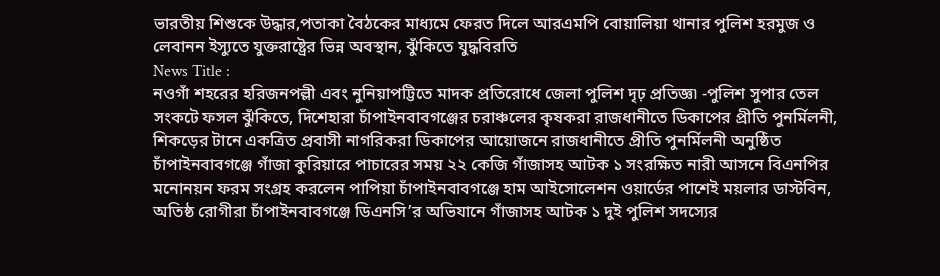ভারতীয় শিশুকে উদ্ধার,পতাকা বৈঠকের মাধ্যমে ফেরত দিলে আরএমপি বোয়ালিয়া থানার পুলিশ হরমুজ ও লেবানন ইস্যুতে যুক্তরাষ্ট্রের ভিন্ন অবস্থান, ঝুঁকিতে যুদ্ধবিরতি
News Title :
নওগাঁ শহরের হরিজনপল্লী এবং নুনিয়াপট্টিতে মাদক প্রতিরোধে জেলা পুলিশ দৃঢ় প্রতিজ্ঞ৷ -পুলিশ সুপার তেল সংকটে ফসল ঝুঁকিতে, দিশেহারা চাঁপাইনবাবগঞ্জের চরাঞ্চলের কৃষকরা রাজধানীতে ডিকাপের প্রীতি পুনর্মিলনী, শিকড়ের টানে একত্রিত প্রবাসী নাগরিকরা ডিকাপের আয়োজনে রাজধানীতে প্রীতি পুনর্মিলনী অনুষ্ঠিত  চাঁপাইনবাবগঞ্জে গাঁজা কুরিয়ারে পাচারের সময় ২২ কেজি গাঁজাসহ আটক ১ সংরক্ষিত নারী আসনে বিএনপির মনোনয়ন ফরম সংগ্রহ করলেন পাপিয়া চাঁপাইনবাবগঞ্জে হাম আইসোলেশন ওয়ার্ডের পাশেই ময়লার ডাস্টবিন, অতিষ্ঠ রোগীরা চাঁপাইনবাবগঞ্জে ডিএনসি’র অভিযানে গাঁজাসহ আটক ১ দুই পুলিশ সদস্যের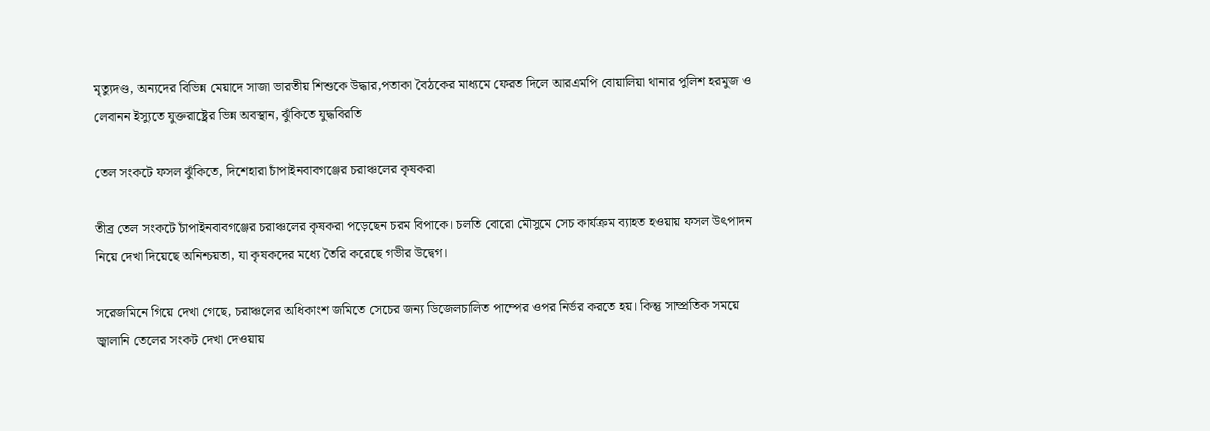মৃত্যুদণ্ড, অন্যদের বিভিন্ন মেয়াদে সাজা ভারতীয় শিশুকে উদ্ধার,পতাকা বৈঠকের মাধ্যমে ফেরত দিলে আরএমপি বোয়ালিয়া থানার পুলিশ হরমুজ ও লেবানন ইস্যুতে যুক্তরাষ্ট্রের ভিন্ন অবস্থান, ঝুঁকিতে যুদ্ধবিরতি

তেল সংকটে ফসল ঝুঁকিতে, দিশেহারা চাঁপাইনবাবগঞ্জের চরাঞ্চলের কৃষকরা

তীব্র তেল সংকটে চাঁপাইনবাবগঞ্জের চরাঞ্চলের কৃষকরা পড়েছেন চরম বিপাকে। চলতি বোরো মৌসুমে সেচ কার্যক্রম ব্যাহত হওয়ায় ফসল উৎপাদন নিয়ে দেখা দিয়েছে অনিশ্চয়তা, যা কৃষকদের মধ্যে তৈরি করেছে গভীর উদ্বেগ।

সরেজমিনে গিয়ে দেখা গেছে, চরাঞ্চলের অধিকাংশ জমিতে সেচের জন্য ডিজেলচালিত পাম্পের ওপর নির্ভর করতে হয়। কিন্তু সাম্প্রতিক সময়ে জ্বালানি তেলের সংকট দেখা দেওয়ায়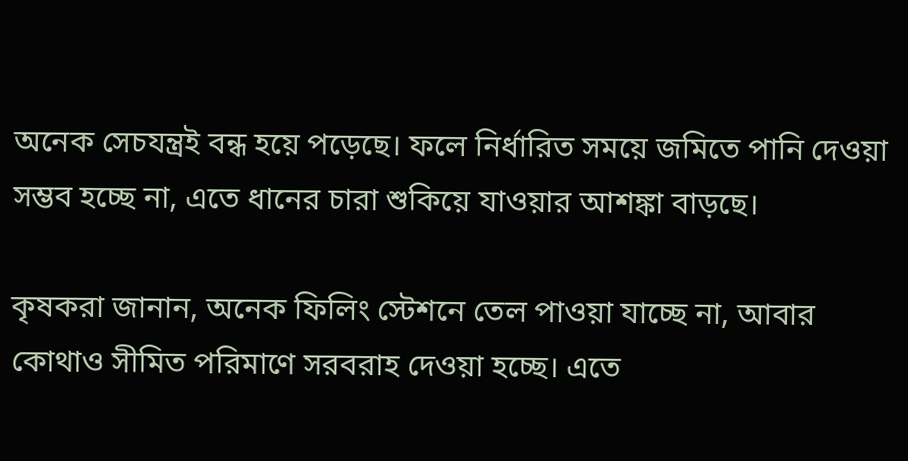অনেক সেচযন্ত্রই বন্ধ হয়ে পড়েছে। ফলে নির্ধারিত সময়ে জমিতে পানি দেওয়া সম্ভব হচ্ছে না, এতে ধানের চারা শুকিয়ে যাওয়ার আশঙ্কা বাড়ছে।

কৃষকরা জানান, অনেক ফিলিং স্টেশনে তেল পাওয়া যাচ্ছে না, আবার কোথাও সীমিত পরিমাণে সরবরাহ দেওয়া হচ্ছে। এতে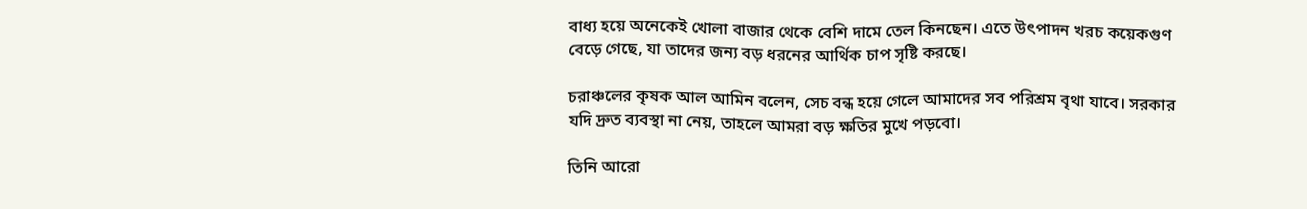বাধ্য হয়ে অনেকেই খোলা বাজার থেকে বেশি দামে তেল কিনছেন। এতে উৎপাদন খরচ কয়েকগুণ বেড়ে গেছে, যা তাদের জন্য বড় ধরনের আর্থিক চাপ সৃষ্টি করছে।

চরাঞ্চলের কৃষক আল আমিন বলেন, সেচ বন্ধ হয়ে গেলে আমাদের সব পরিশ্রম বৃথা যাবে। সরকার যদি দ্রুত ব্যবস্থা না নেয়, তাহলে আমরা বড় ক্ষতির মুখে পড়বো।

তিনি আরো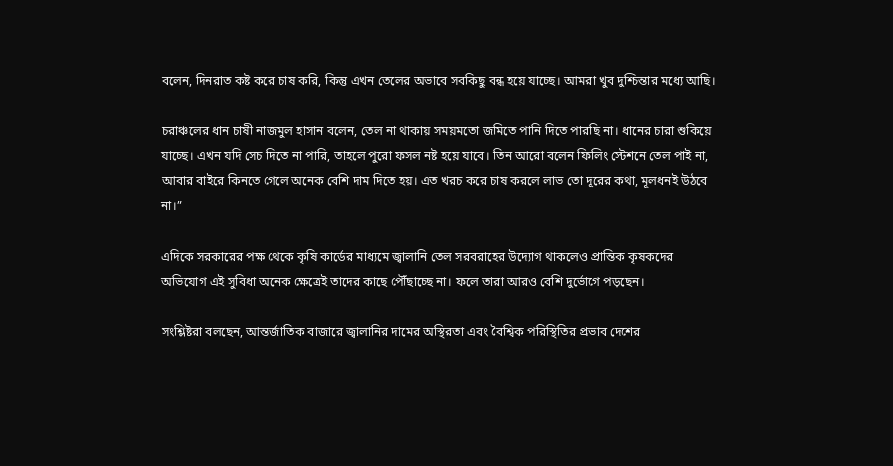বলেন, দিনরাত কষ্ট করে চাষ করি, কিন্তু এখন তেলের অভাবে সবকিছু বন্ধ হয়ে যাচ্ছে। আমরা খুব দুশ্চিন্তার মধ্যে আছি।

চরাঞ্চলের ধান চাষী নাজমুল হাসান বলেন, তেল না থাকায় সময়মতো জমিতে পানি দিতে পারছি না। ধানের চারা শুকিয়ে যাচ্ছে। এখন যদি সেচ দিতে না পারি, তাহলে পুরো ফসল নষ্ট হয়ে যাবে। তিন আরো বলেন ফিলিং স্টেশনে তেল পাই না, আবার বাইরে কিনতে গেলে অনেক বেশি দাম দিতে হয়। এত খরচ করে চাষ করলে লাভ তো দূরের কথা, মূলধনই উঠবে না।”

এদিকে সরকারের পক্ষ থেকে কৃষি কার্ডের মাধ্যমে জ্বালানি তেল সরবরাহের উদ্যোগ থাকলেও প্রান্তিক কৃষকদের অভিযোগ এই সুবিধা অনেক ক্ষেত্রেই তাদের কাছে পৌঁছাচ্ছে না। ফলে তারা আরও বেশি দুর্ভোগে পড়ছেন।

সংশ্লিষ্টরা বলছেন, আন্তর্জাতিক বাজারে জ্বালানির দামের অস্থিরতা এবং বৈশ্বিক পরিস্থিতির প্রভাব দেশের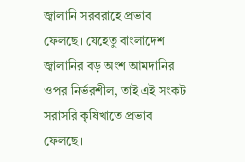জ্বালানি সরবরাহে প্রভাব ফেলছে। যেহেতু বাংলাদেশ জ্বালানির বড় অংশ আমদানির ওপর নির্ভরশীল, তাই এই সংকট সরাসরি কৃষিখাতে প্রভাব ফেলছে।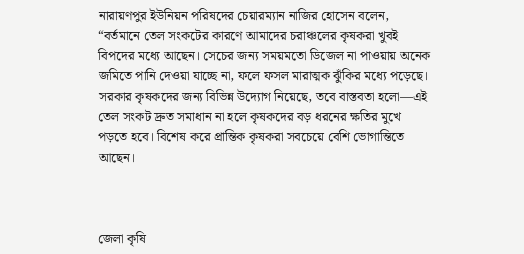নারায়ণপুর ইউনিয়ন পরিষদের চেয়ারম্যান নাজির হোসেন বলেন, “বর্তমানে তেল সংকটের কারণে আমাদের চরাঞ্চলের কৃষকরা খুবই বিপদের মধ্যে আছেন। সেচের জন্য সময়মতো ডিজেল না পাওয়ায় অনেক জমিতে পানি দেওয়া যাচ্ছে না, ফলে ফসল মারাত্মক ঝুঁকির মধ্যে পড়েছে। সরকার কৃষকদের জন্য বিভিন্ন উদ্যোগ নিয়েছে, তবে বাস্তবতা হলো—এই তেল সংকট দ্রুত সমাধান না হলে কৃষকদের বড় ধরনের ক্ষতির মুখে পড়তে হবে। বিশেষ করে প্রান্তিক কৃষকরা সবচেয়ে বেশি ভোগান্তিতে আছেন।



জেলা কৃষি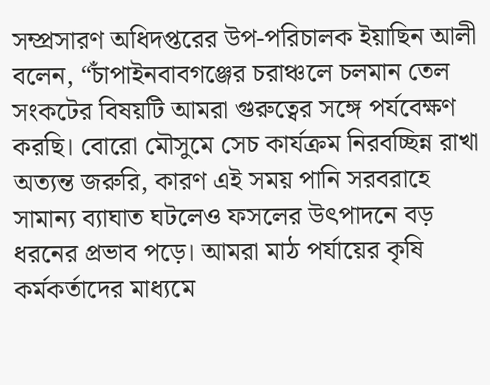সম্প্রসারণ অধিদপ্তরের উপ-পরিচালক ইয়াছিন আলী বলেন, “চাঁপাইনবাবগঞ্জের চরাঞ্চলে চলমান তেল সংকটের বিষয়টি আমরা গুরুত্বের সঙ্গে পর্যবেক্ষণ করছি। বোরো মৌসুমে সেচ কার্যক্রম নিরবচ্ছিন্ন রাখা অত্যন্ত জরুরি, কারণ এই সময় পানি সরবরাহে সামান্য ব্যাঘাত ঘটলেও ফসলের উৎপাদনে বড় ধরনের প্রভাব পড়ে। আমরা মাঠ পর্যায়ের কৃষি কর্মকর্তাদের মাধ্যমে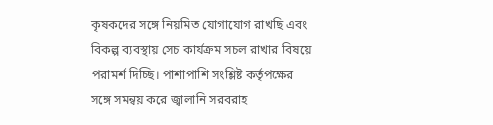কৃষকদের সঙ্গে নিয়মিত যোগাযোগ রাখছি এবং বিকল্প ব্যবস্থায় সেচ কার্যক্রম সচল রাখার বিষয়ে পরামর্শ দিচ্ছি। পাশাপাশি সংশ্লিষ্ট কর্তৃপক্ষের সঙ্গে সমন্বয় করে জ্বালানি সরবরাহ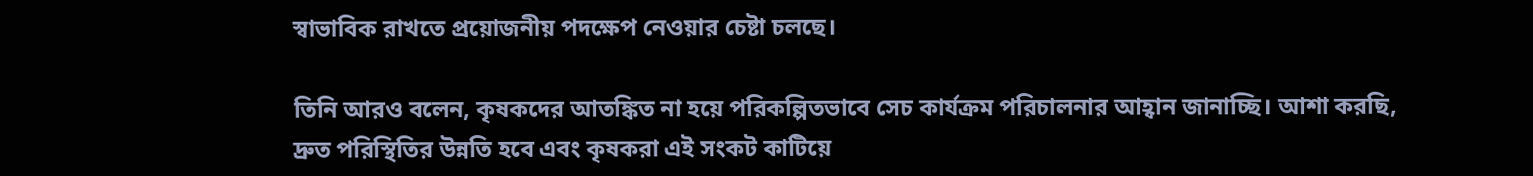স্বাভাবিক রাখতে প্রয়োজনীয় পদক্ষেপ নেওয়ার চেষ্টা চলছে।

তিনি আরও বলেন, কৃষকদের আতঙ্কিত না হয়ে পরিকল্পিতভাবে সেচ কার্যক্রম পরিচালনার আহ্বান জানাচ্ছি। আশা করছি, দ্রুত পরিস্থিতির উন্নতি হবে এবং কৃষকরা এই সংকট কাটিয়ে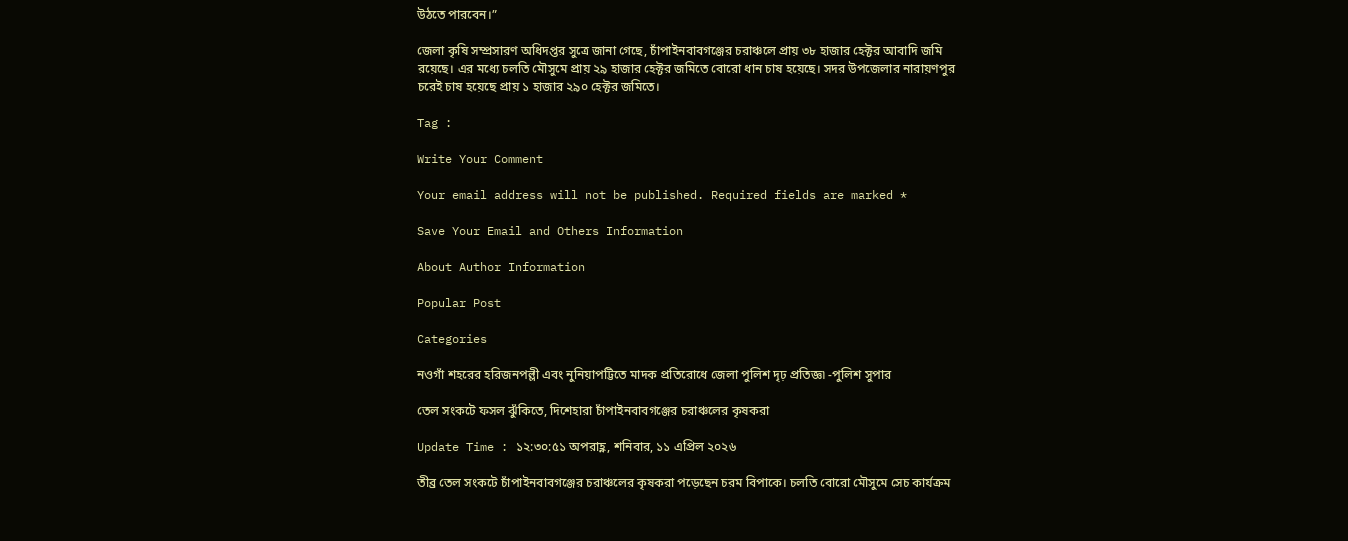উঠতে পারবেন।”

জেলা কৃষি সম্প্রসারণ অধিদপ্তর সুত্রে জানা গেছে, চাঁপাইনবাবগঞ্জের চরাঞ্চলে প্রায় ৩৮ হাজার হেক্টর আবাদি জমি রয়েছে। এর মধ্যে চলতি মৌসুমে প্রায় ২৯ হাজার হেক্টর জমিতে বোরো ধান চাষ হয়েছে। সদর উপজেলার নারায়ণপুর চরেই চাষ হয়েছে প্রায় ১ হাজার ২৯০ হেক্টর জমিতে।

Tag :

Write Your Comment

Your email address will not be published. Required fields are marked *

Save Your Email and Others Information

About Author Information

Popular Post

Categories

নওগাঁ শহরের হরিজনপল্লী এবং নুনিয়াপট্টিতে মাদক প্রতিরোধে জেলা পুলিশ দৃঢ় প্রতিজ্ঞ৷ -পুলিশ সুপার

তেল সংকটে ফসল ঝুঁকিতে, দিশেহারা চাঁপাইনবাবগঞ্জের চরাঞ্চলের কৃষকরা

Update Time : ১২:৩০:৫১ অপরাহ্ণ, শনিবার, ১১ এপ্রিল ২০২৬

তীব্র তেল সংকটে চাঁপাইনবাবগঞ্জের চরাঞ্চলের কৃষকরা পড়েছেন চরম বিপাকে। চলতি বোরো মৌসুমে সেচ কার্যক্রম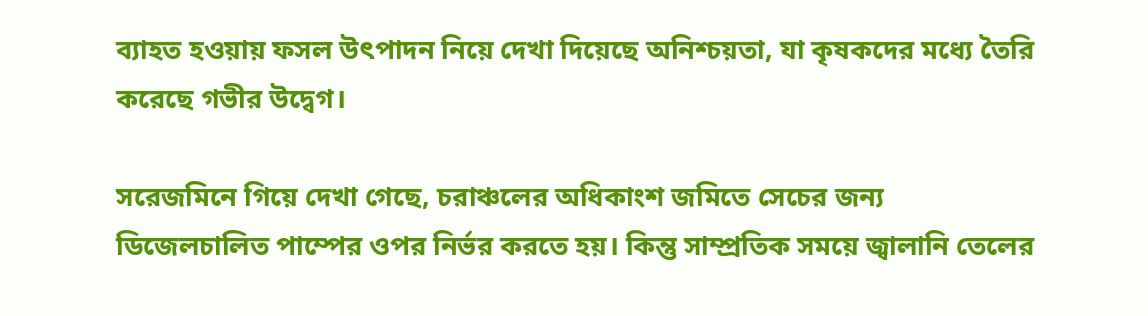ব্যাহত হওয়ায় ফসল উৎপাদন নিয়ে দেখা দিয়েছে অনিশ্চয়তা, যা কৃষকদের মধ্যে তৈরি করেছে গভীর উদ্বেগ।

সরেজমিনে গিয়ে দেখা গেছে, চরাঞ্চলের অধিকাংশ জমিতে সেচের জন্য ডিজেলচালিত পাম্পের ওপর নির্ভর করতে হয়। কিন্তু সাম্প্রতিক সময়ে জ্বালানি তেলের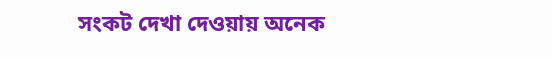সংকট দেখা দেওয়ায় অনেক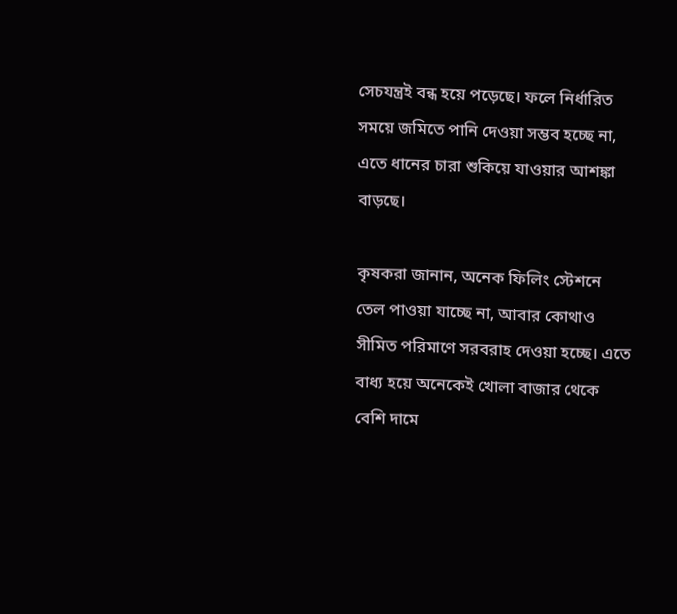সেচযন্ত্রই বন্ধ হয়ে পড়েছে। ফলে নির্ধারিত সময়ে জমিতে পানি দেওয়া সম্ভব হচ্ছে না, এতে ধানের চারা শুকিয়ে যাওয়ার আশঙ্কা বাড়ছে।

কৃষকরা জানান, অনেক ফিলিং স্টেশনে তেল পাওয়া যাচ্ছে না, আবার কোথাও সীমিত পরিমাণে সরবরাহ দেওয়া হচ্ছে। এতে বাধ্য হয়ে অনেকেই খোলা বাজার থেকে বেশি দামে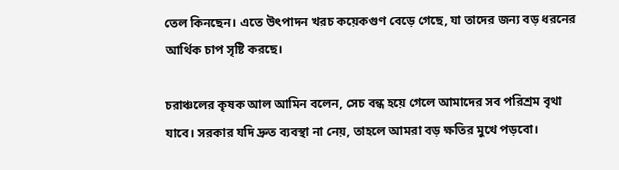তেল কিনছেন। এতে উৎপাদন খরচ কয়েকগুণ বেড়ে গেছে, যা তাদের জন্য বড় ধরনের আর্থিক চাপ সৃষ্টি করছে।

চরাঞ্চলের কৃষক আল আমিন বলেন, সেচ বন্ধ হয়ে গেলে আমাদের সব পরিশ্রম বৃথা যাবে। সরকার যদি দ্রুত ব্যবস্থা না নেয়, তাহলে আমরা বড় ক্ষতির মুখে পড়বো।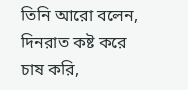তিনি আরো বলেন, দিনরাত কষ্ট করে চাষ করি,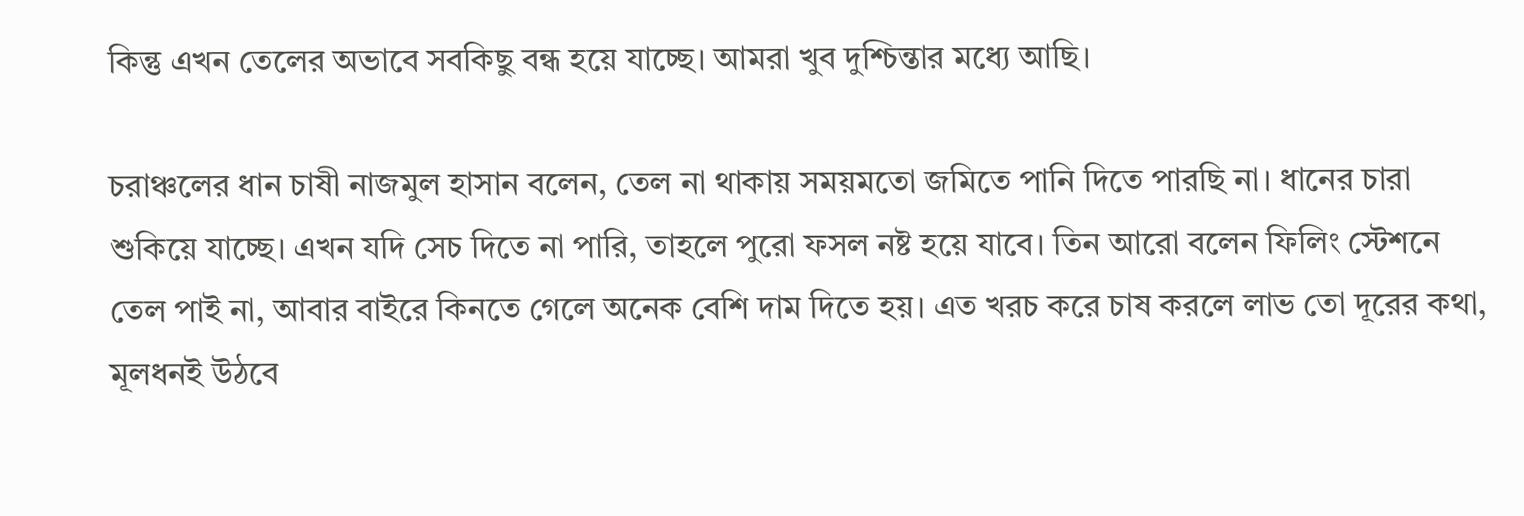কিন্তু এখন তেলের অভাবে সবকিছু বন্ধ হয়ে যাচ্ছে। আমরা খুব দুশ্চিন্তার মধ্যে আছি।

চরাঞ্চলের ধান চাষী নাজমুল হাসান বলেন, তেল না থাকায় সময়মতো জমিতে পানি দিতে পারছি না। ধানের চারা শুকিয়ে যাচ্ছে। এখন যদি সেচ দিতে না পারি, তাহলে পুরো ফসল নষ্ট হয়ে যাবে। তিন আরো বলেন ফিলিং স্টেশনে তেল পাই না, আবার বাইরে কিনতে গেলে অনেক বেশি দাম দিতে হয়। এত খরচ করে চাষ করলে লাভ তো দূরের কথা, মূলধনই উঠবে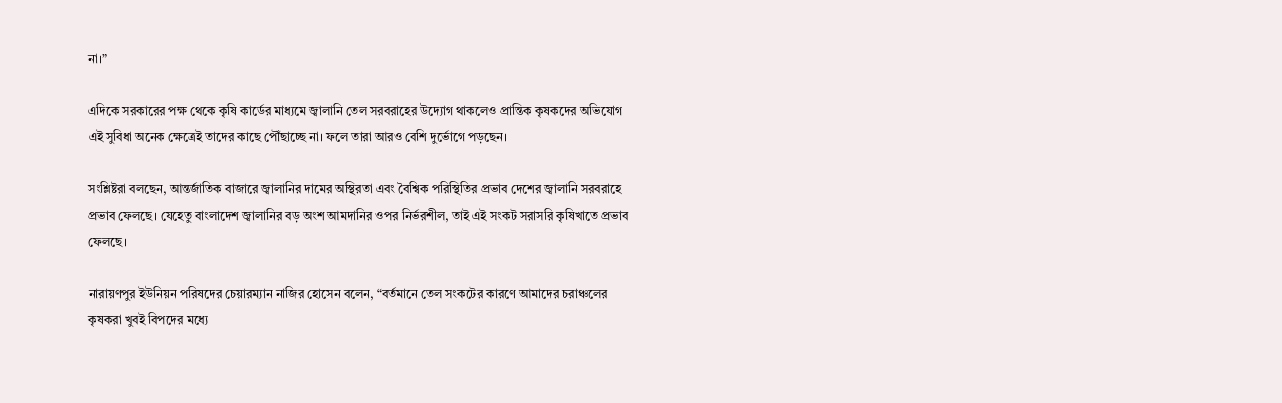না।”

এদিকে সরকারের পক্ষ থেকে কৃষি কার্ডের মাধ্যমে জ্বালানি তেল সরবরাহের উদ্যোগ থাকলেও প্রান্তিক কৃষকদের অভিযোগ এই সুবিধা অনেক ক্ষেত্রেই তাদের কাছে পৌঁছাচ্ছে না। ফলে তারা আরও বেশি দুর্ভোগে পড়ছেন।

সংশ্লিষ্টরা বলছেন, আন্তর্জাতিক বাজারে জ্বালানির দামের অস্থিরতা এবং বৈশ্বিক পরিস্থিতির প্রভাব দেশের জ্বালানি সরবরাহে প্রভাব ফেলছে। যেহেতু বাংলাদেশ জ্বালানির বড় অংশ আমদানির ওপর নির্ভরশীল, তাই এই সংকট সরাসরি কৃষিখাতে প্রভাব ফেলছে।

নারায়ণপুর ইউনিয়ন পরিষদের চেয়ারম্যান নাজির হোসেন বলেন, “বর্তমানে তেল সংকটের কারণে আমাদের চরাঞ্চলের কৃষকরা খুবই বিপদের মধ্যে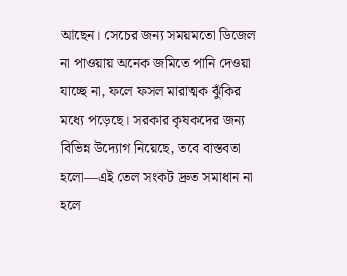আছেন। সেচের জন্য সময়মতো ডিজেল না পাওয়ায় অনেক জমিতে পানি দেওয়া যাচ্ছে না, ফলে ফসল মারাত্মক ঝুঁকির মধ্যে পড়েছে। সরকার কৃষকদের জন্য বিভিন্ন উদ্যোগ নিয়েছে, তবে বাস্তবতা হলো—এই তেল সংকট দ্রুত সমাধান না হলে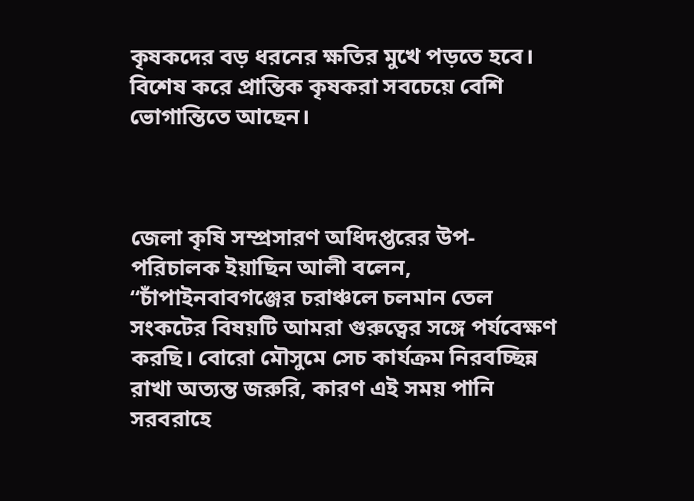কৃষকদের বড় ধরনের ক্ষতির মুখে পড়তে হবে। বিশেষ করে প্রান্তিক কৃষকরা সবচেয়ে বেশি ভোগান্তিতে আছেন।



জেলা কৃষি সম্প্রসারণ অধিদপ্তরের উপ-পরিচালক ইয়াছিন আলী বলেন, “চাঁপাইনবাবগঞ্জের চরাঞ্চলে চলমান তেল সংকটের বিষয়টি আমরা গুরুত্বের সঙ্গে পর্যবেক্ষণ করছি। বোরো মৌসুমে সেচ কার্যক্রম নিরবচ্ছিন্ন রাখা অত্যন্ত জরুরি, কারণ এই সময় পানি সরবরাহে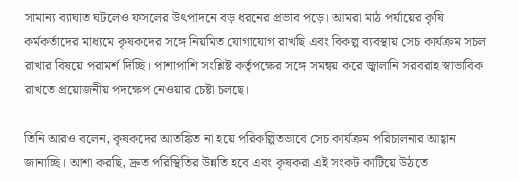সামান্য ব্যাঘাত ঘটলেও ফসলের উৎপাদনে বড় ধরনের প্রভাব পড়ে। আমরা মাঠ পর্যায়ের কৃষি কর্মকর্তাদের মাধ্যমে কৃষকদের সঙ্গে নিয়মিত যোগাযোগ রাখছি এবং বিকল্প ব্যবস্থায় সেচ কার্যক্রম সচল রাখার বিষয়ে পরামর্শ দিচ্ছি। পাশাপাশি সংশ্লিষ্ট কর্তৃপক্ষের সঙ্গে সমন্বয় করে জ্বালানি সরবরাহ স্বাভাবিক রাখতে প্রয়োজনীয় পদক্ষেপ নেওয়ার চেষ্টা চলছে।

তিনি আরও বলেন, কৃষকদের আতঙ্কিত না হয়ে পরিকল্পিতভাবে সেচ কার্যক্রম পরিচালনার আহ্বান জানাচ্ছি। আশা করছি, দ্রুত পরিস্থিতির উন্নতি হবে এবং কৃষকরা এই সংকট কাটিয়ে উঠতে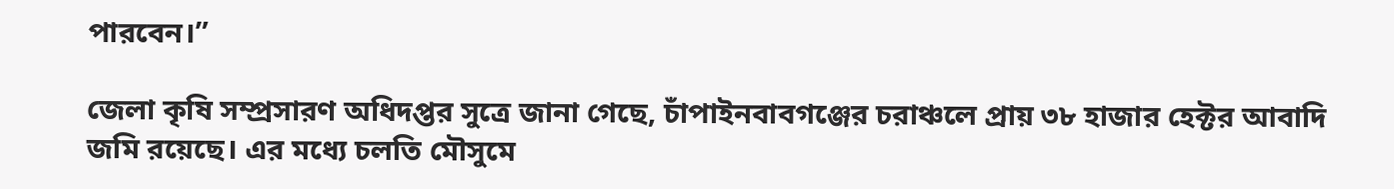পারবেন।”

জেলা কৃষি সম্প্রসারণ অধিদপ্তর সুত্রে জানা গেছে, চাঁপাইনবাবগঞ্জের চরাঞ্চলে প্রায় ৩৮ হাজার হেক্টর আবাদি জমি রয়েছে। এর মধ্যে চলতি মৌসুমে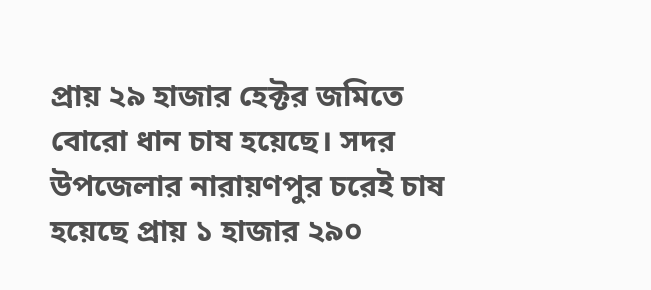প্রায় ২৯ হাজার হেক্টর জমিতে বোরো ধান চাষ হয়েছে। সদর উপজেলার নারায়ণপুর চরেই চাষ হয়েছে প্রায় ১ হাজার ২৯০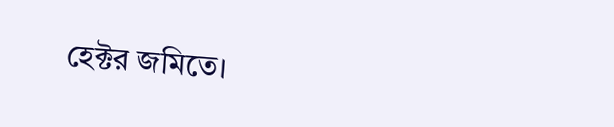হেক্টর জমিতে।